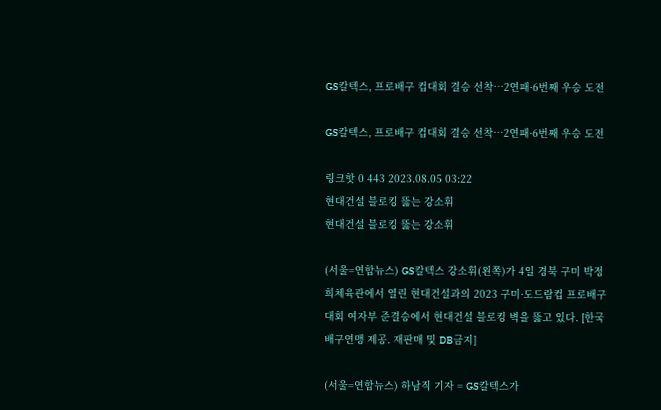GS칼텍스, 프로배구 컵대회 결승 선착…2연패·6번째 우승 도전

GS칼텍스, 프로배구 컵대회 결승 선착…2연패·6번째 우승 도전

링크핫 0 443 2023.08.05 03:22
현대건설 블로킹 뚫는 강소휘
현대건설 블로킹 뚫는 강소휘

(서울=연합뉴스) GS칼텍스 강소휘(왼쪽)가 4일 경북 구미 박정희체육관에서 열린 현대건설과의 2023 구미·도드람컵 프로배구대회 여자부 준결승에서 현대건설 블로킹 벽을 뚫고 있다. [한국배구연맹 제공. 재판매 및 DB금지]

(서울=연합뉴스) 하남직 기자 = GS칼텍스가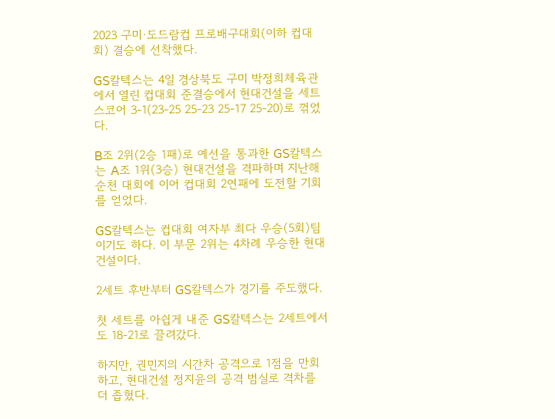2023 구미·도드람컵 프로배구대회(이하 컵대회) 결승에 선착했다.

GS칼텍스는 4일 경상북도 구미 박정희체육관에서 열린 컵대회 준결승에서 현대건설을 세트 스코어 3-1(23-25 25-23 25-17 25-20)로 꺾었다.

B조 2위(2승 1패)로 예선을 통과한 GS칼텍스는 A조 1위(3승) 현대건설을 격파하며 지난해 순천 대회에 이어 컵대회 2연패에 도전할 기회를 얻었다.

GS칼텍스는 컵대회 여자부 최다 우승(5회)팀이기도 하다. 이 부문 2위는 4차례 우승한 현대건설이다.

2세트 후반부터 GS칼텍스가 경기를 주도했다.

첫 세트를 아쉽게 내준 GS칼텍스는 2세트에서도 18-21로 끌려갔다.

하지만, 권민지의 시간차 공격으로 1점을 만회하고, 현대건설 정지윤의 공격 범실로 격차를 더 좁혔다.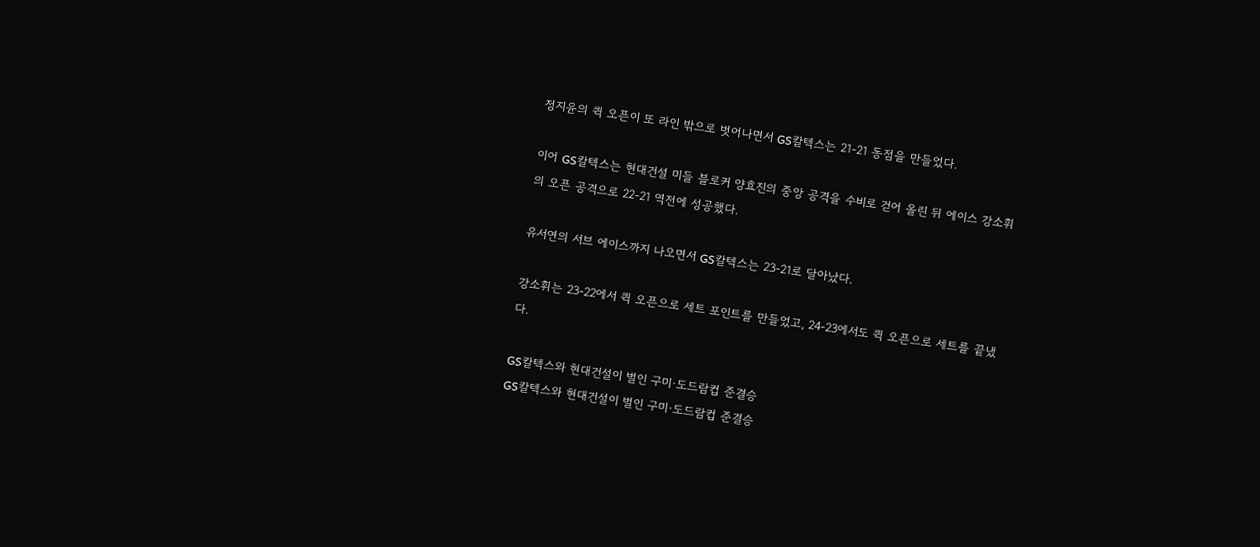정지윤의 퀵 오픈이 또 라인 밖으로 벗어나면서 GS칼텍스는 21-21 동점을 만들었다.

이어 GS칼텍스는 현대건설 미들 블로커 양효진의 중앙 공격을 수비로 걷어 올린 뒤 에이스 강소휘의 오픈 공격으로 22-21 역전에 성공했다.

유서연의 서브 에이스까지 나오면서 GS칼텍스는 23-21로 달아났다.

강소휘는 23-22에서 퀵 오픈으로 세트 포인트를 만들었고, 24-23에서도 퀵 오픈으로 세트를 끝냈다.

GS칼텍스와 현대건설이 벌인 구미·도드람컵 준결승
GS칼텍스와 현대건설이 벌인 구미·도드람컵 준결승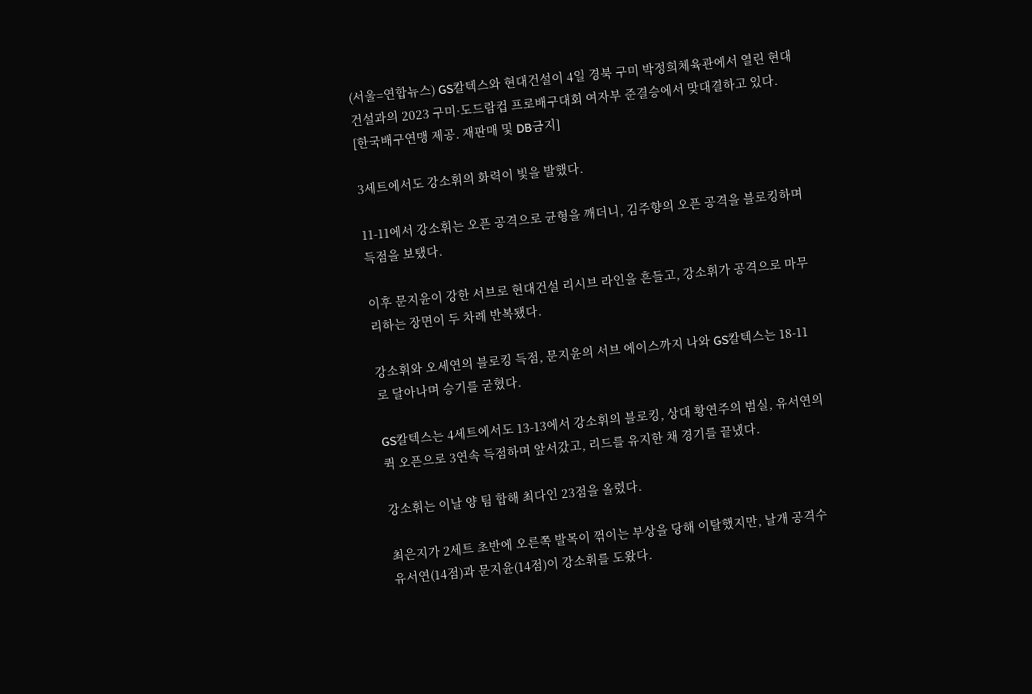(서울=연합뉴스) GS칼텍스와 현대건설이 4일 경북 구미 박정희체육관에서 열린 현대건설과의 2023 구미·도드람컵 프로배구대회 여자부 준결승에서 맞대결하고 있다. [한국배구연맹 제공. 재판매 및 DB금지]

3세트에서도 강소휘의 화력이 빛을 발했다.

11-11에서 강소휘는 오픈 공격으로 균형을 깨더니, 김주향의 오픈 공격을 블로킹하며 득점을 보탰다.

이후 문지윤이 강한 서브로 현대건설 리시브 라인을 흔들고, 강소휘가 공격으로 마무리하는 장면이 두 차례 반복됐다.

강소휘와 오세연의 블로킹 득점, 문지윤의 서브 에이스까지 나와 GS칼텍스는 18-11로 달아나며 승기를 굳혔다.

GS칼텍스는 4세트에서도 13-13에서 강소휘의 블로킹, 상대 황연주의 범실, 유서연의 퀵 오픈으로 3연속 득점하며 앞서갔고, 리드를 유지한 채 경기를 끝냈다.

강소휘는 이날 양 팀 합해 최다인 23점을 올렸다.

최은지가 2세트 초반에 오른쪽 발목이 꺾이는 부상을 당해 이탈했지만, 날개 공격수 유서연(14점)과 문지윤(14점)이 강소휘를 도왔다.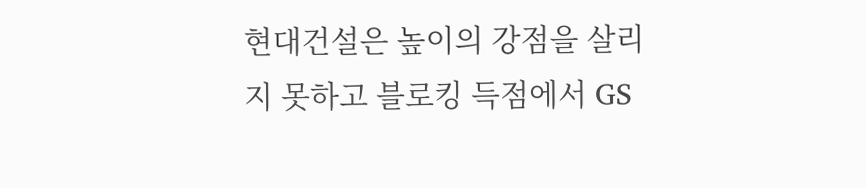현대건설은 높이의 강점을 살리지 못하고 블로킹 득점에서 GS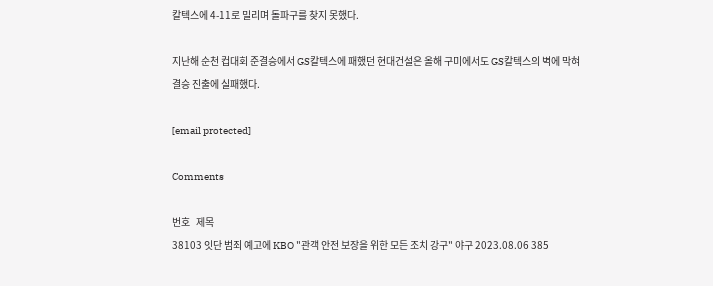칼텍스에 4-11로 밀리며 돌파구를 찾지 못했다.

지난해 순천 컵대회 준결승에서 GS칼텍스에 패했던 현대건설은 올해 구미에서도 GS칼텍스의 벽에 막혀 결승 진출에 실패했다.

[email protected]

Comments

번호   제목
38103 잇단 범죄 예고에 KBO "관객 안전 보장을 위한 모든 조치 강구" 야구 2023.08.06 385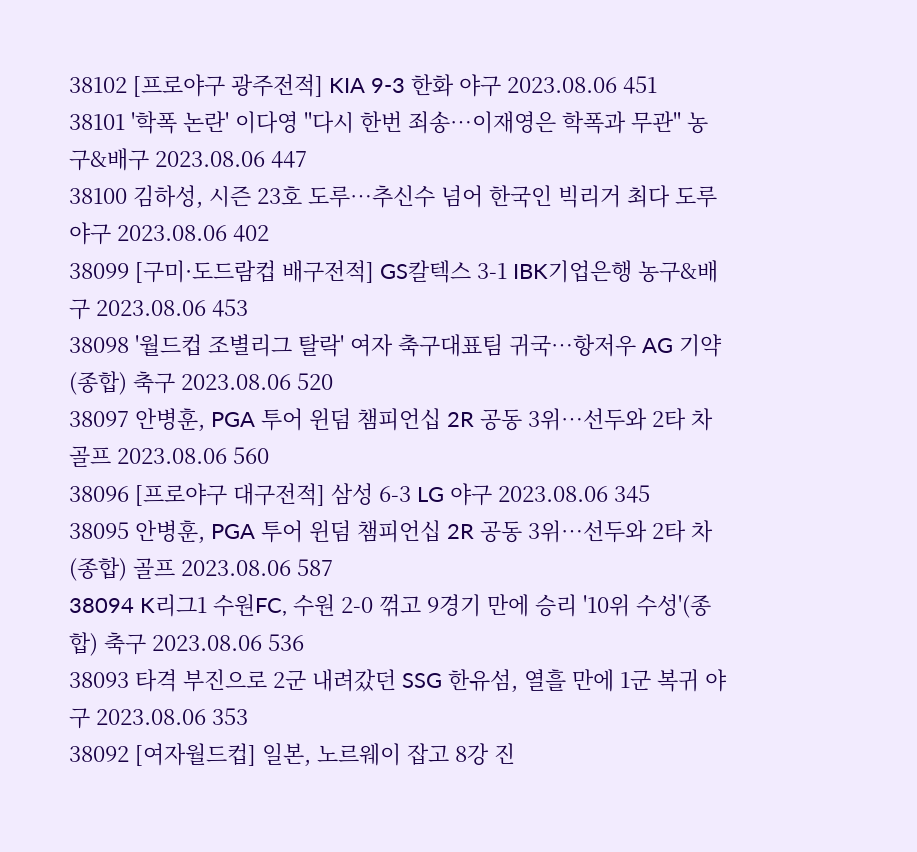38102 [프로야구 광주전적] KIA 9-3 한화 야구 2023.08.06 451
38101 '학폭 논란' 이다영 "다시 한번 죄송…이재영은 학폭과 무관" 농구&배구 2023.08.06 447
38100 김하성, 시즌 23호 도루…추신수 넘어 한국인 빅리거 최다 도루 야구 2023.08.06 402
38099 [구미·도드람컵 배구전적] GS칼텍스 3-1 IBK기업은행 농구&배구 2023.08.06 453
38098 '월드컵 조별리그 탈락' 여자 축구대표팀 귀국…항저우 AG 기약(종합) 축구 2023.08.06 520
38097 안병훈, PGA 투어 윈덤 챔피언십 2R 공동 3위…선두와 2타 차 골프 2023.08.06 560
38096 [프로야구 대구전적] 삼성 6-3 LG 야구 2023.08.06 345
38095 안병훈, PGA 투어 윈덤 챔피언십 2R 공동 3위…선두와 2타 차(종합) 골프 2023.08.06 587
38094 K리그1 수원FC, 수원 2-0 꺾고 9경기 만에 승리 '10위 수성'(종합) 축구 2023.08.06 536
38093 타격 부진으로 2군 내려갔던 SSG 한유섬, 열흘 만에 1군 복귀 야구 2023.08.06 353
38092 [여자월드컵] 일본, 노르웨이 잡고 8강 진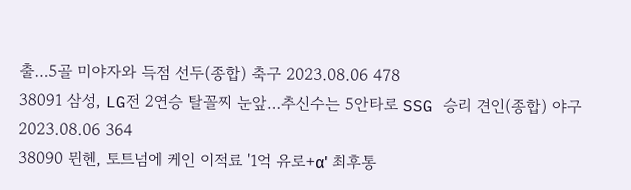출…5골 미야자와 득점 선두(종합) 축구 2023.08.06 478
38091 삼성, LG전 2연승 탈꼴찌 눈앞…추신수는 5안타로 SSG 승리 견인(종합) 야구 2023.08.06 364
38090 뮌헨, 토트넘에 케인 이적료 '1억 유로+α' 최후통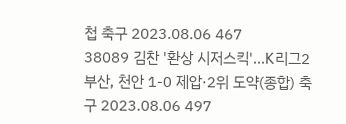첩 축구 2023.08.06 467
38089 김찬 '환상 시저스킥'…K리그2 부산, 천안 1-0 제압·2위 도약(종합) 축구 2023.08.06 497